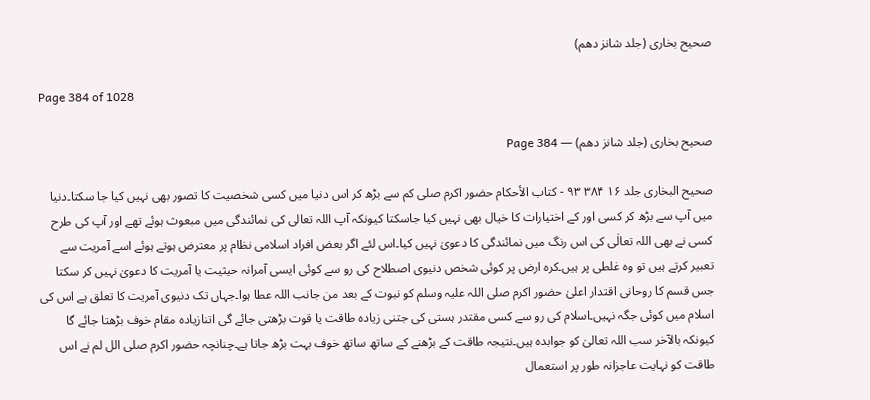صحیح بخاری (جلد شانز دھم)

Page 384 of 1028

صحیح بخاری (جلد شانز دھم) — Page 384

صحیح البخاری جلد ۱۶ ۳۸۴ ۹۳ - كتاب الأحكام حضور اکرم صلی کم سے بڑھ کر اس دنیا میں کسی شخصیت کا تصور بھی نہیں کیا جا سکتا۔دنیا میں آپ سے بڑھ کر کسی اور کے اختیارات کا خیال بھی نہیں کیا جاسکتا کیونکہ آپ اللہ تعالی کی نمائندگی میں مبعوث ہوئے تھے اور آپ کی طرح کسی نے بھی اللہ تعالٰی کی اس رنگ میں نمائندگی کا دعویٰ نہیں کیا۔اس لئے اگر بعض افراد اسلامی نظام پر معترض ہوتے ہوئے اسے آمریت سے تعبیر کرتے ہیں تو وہ غلطی پر ہیں۔کرہ ارض پر کوئی شخص دنیوی اصطلاح کی رو سے کوئی ایسی آمرانہ حیثیت یا آمریت کا دعویٰ نہیں کر سکتا جس قسم کا روحانی اقتدار اعلیٰ حضور اکرم صلی اللہ علیہ وسلم کو نبوت کے بعد من جانب اللہ عطا ہوا۔جہاں تک دنیوی آمریت کا تعلق ہے اس کی اسلام میں کوئی جگہ نہیں۔اسلام کی رو سے کسی مقتدر ہستی کی جتنی زیادہ طاقت یا قوت بڑھتی جائے گی اتنازیادہ مقام خوف بڑھتا جائے گا کیونکہ بالآخر سب اللہ تعالیٰ کو جوابدہ ہیں۔نتیجہ طاقت کے بڑھنے کے ساتھ ساتھ خوف بہت بڑھ جاتا ہے۔چنانچہ حضور اکرم صلى الل لم نے اس طاقت کو نہایت عاجزانہ طور پر استعمال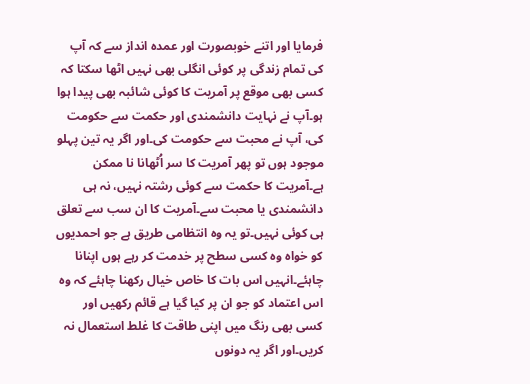فرمایا اور اتنے خوبصورت اور عمدہ انداز سے کہ آپ کی تمام زندگی پر کوئی انگلی بھی نہیں اٹھا سکتا کہ کسی بھی موقع پر آمریت کا کوئی شائبہ بھی پیدا ہوا ہو۔آپ نے نہایت دانشمندی اور حکمت سے حکومت کی، آپ نے محبت سے حکومت کی۔اور اگر یہ تین پہلو موجود ہوں تو پھر آمریت کا سر اُٹھانا نا ممکن ہے۔آمریت کا حکمت سے کوئی رشتہ نہیں، نہ ہی دانشمندی یا محبت سے۔آمریت کا ان سب سے تعلق ہی کوئی نہیں۔تو یہ وہ انتظامی طریق ہے جو احمدیوں کو خواہ وہ کسی سطح پر خدمت کر رہے ہوں اپنانا چاہئے۔انہیں اس بات کا خاص خیال رکھنا چاہئے کہ وہ اس اعتماد کو جو ان پر کیا گیا ہے قائم رکھیں اور کسی بھی رنگ میں اپنی طاقت کا غلط استعمال نہ کریں۔اور اگر یہ دونوں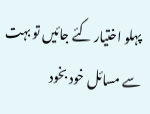پہلو اختیار کئے جائیں تو بہت سے مسائل خود بخود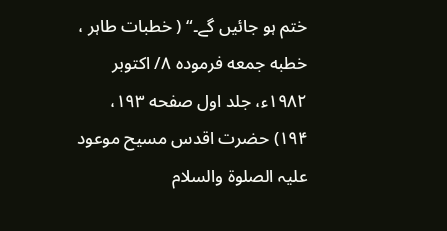ختم ہو جائیں گے۔“ ( خطبات طاہر ، خطبه جمعه فرموده ۸/ اکتوبر ۱۹۸۲ء، جلد اول صفحه ۱۹۳، ۱۹۴) حضرت اقدس مسیح موعود علیہ الصلوۃ والسلام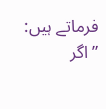فرماتے ہیں: ”اگر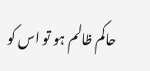حاکم ظالم ہو تو اس کو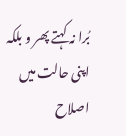بُرا نہ کہتے پھر و بلکہ اپنی حالت میں اصلاح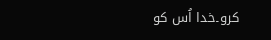کرو۔خدا اُس کو